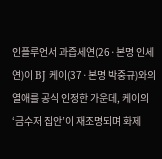인플루언서 과즙세연(26·본명 인세연)이 BJ 케이(37·본명 박중규)와의 열애를 공식 인정한 가운데, 케이의 ‘금수저 집안’이 재조명되며 화제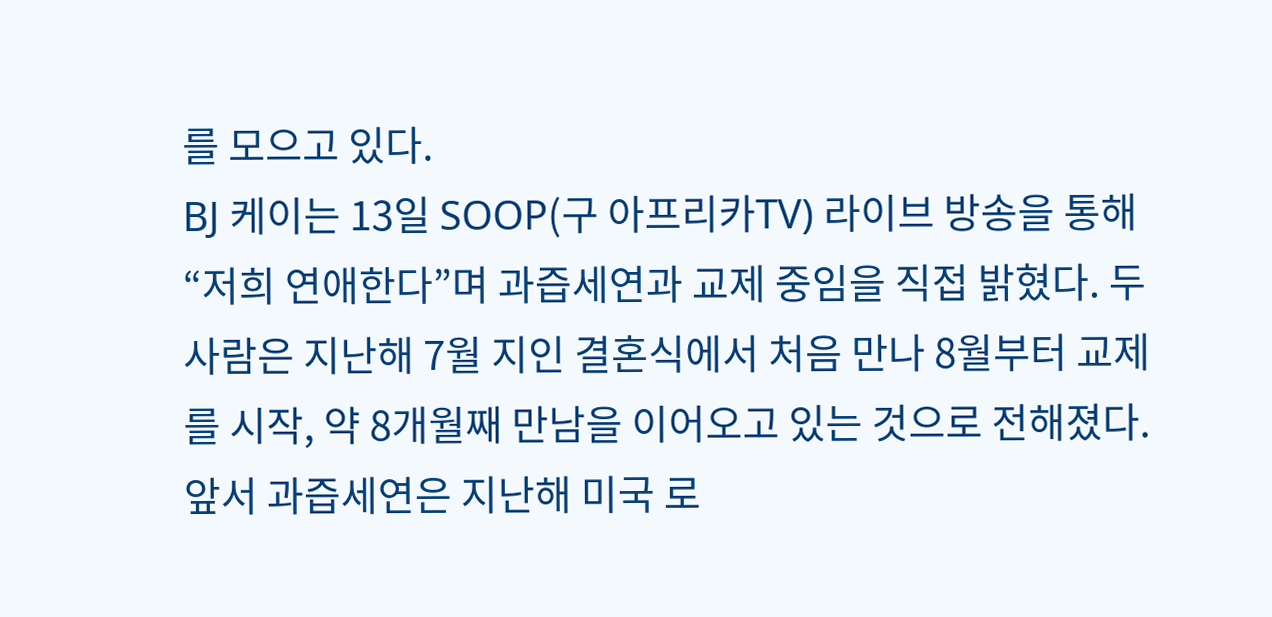를 모으고 있다.
BJ 케이는 13일 SOOP(구 아프리카TV) 라이브 방송을 통해 “저희 연애한다”며 과즙세연과 교제 중임을 직접 밝혔다. 두 사람은 지난해 7월 지인 결혼식에서 처음 만나 8월부터 교제를 시작, 약 8개월째 만남을 이어오고 있는 것으로 전해졌다.
앞서 과즙세연은 지난해 미국 로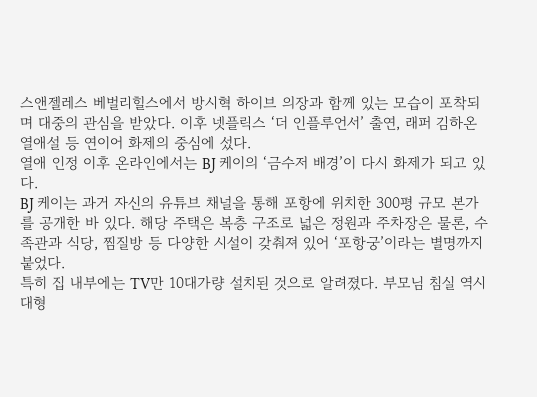스앤젤레스 베벌리힐스에서 방시혁 하이브 의장과 함께 있는 모습이 포착되며 대중의 관심을 받았다. 이후 넷플릭스 ‘더 인플루언서’ 출연, 래퍼 김하온 열애설 등 연이어 화제의 중심에 섰다.
열애 인정 이후 온라인에서는 BJ 케이의 ‘금수저 배경’이 다시 화제가 되고 있다.
BJ 케이는 과거 자신의 유튜브 채널을 통해 포항에 위치한 300평 규모 본가를 공개한 바 있다. 해당 주택은 복층 구조로 넓은 정원과 주차장은 물론, 수족관과 식당, 찜질방 등 다양한 시설이 갖춰져 있어 ‘포항궁’이라는 별명까지 붙었다.
특히 집 내부에는 TV만 10대가량 설치된 것으로 알려졌다. 부모님 침실 역시 대형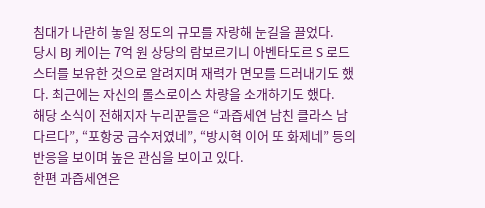침대가 나란히 놓일 정도의 규모를 자랑해 눈길을 끌었다.
당시 BJ 케이는 7억 원 상당의 람보르기니 아벤타도르 S 로드스터를 보유한 것으로 알려지며 재력가 면모를 드러내기도 했다. 최근에는 자신의 롤스로이스 차량을 소개하기도 했다.
해당 소식이 전해지자 누리꾼들은 “과즙세연 남친 클라스 남다르다”, “포항궁 금수저였네”, “방시혁 이어 또 화제네” 등의 반응을 보이며 높은 관심을 보이고 있다.
한편 과즙세연은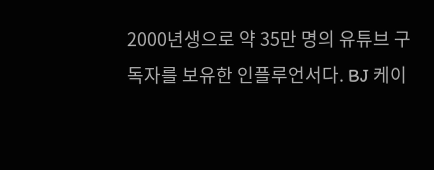2000년생으로 약 35만 명의 유튜브 구독자를 보유한 인플루언서다. BJ 케이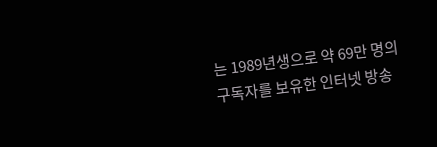는 1989년생으로 약 69만 명의 구독자를 보유한 인터넷 방송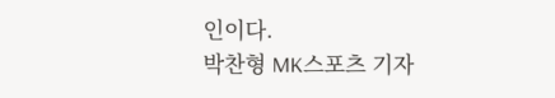인이다.
박찬형 MK스포츠 기자